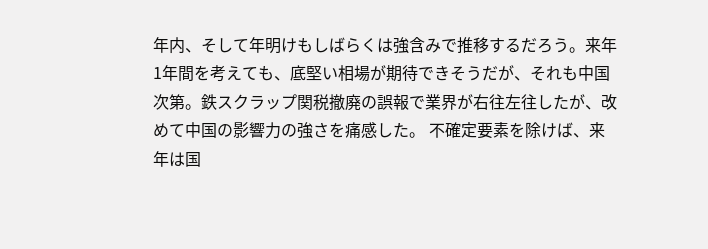年内、そして年明けもしばらくは強含みで推移するだろう。来年1年間を考えても、底堅い相場が期待できそうだが、それも中国次第。鉄スクラップ関税撤廃の誤報で業界が右往左往したが、改めて中国の影響力の強さを痛感した。 不確定要素を除けば、来年は国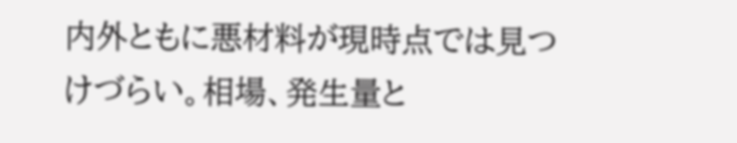内外ともに悪材料が現時点では見つけづらい。相場、発生量と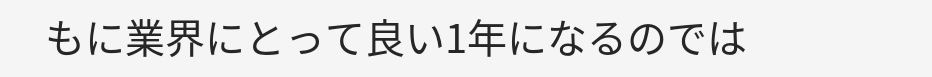もに業界にとって良い1年になるのでは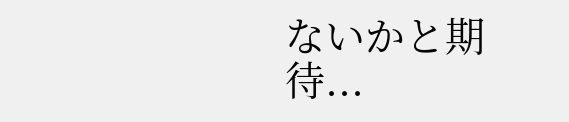ないかと期待...